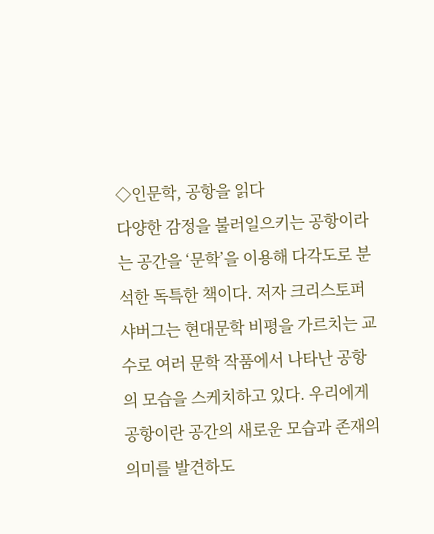◇인문학, 공항을 읽다
다양한 감정을 불러일으키는 공항이라는 공간을 ‘문학’을 이용해 다각도로 분석한 독특한 책이다. 저자 크리스토퍼 샤버그는 현대문학 비평을 가르치는 교수로 여러 문학 작품에서 나타난 공항의 모습을 스케치하고 있다. 우리에게 공항이란 공간의 새로운 모습과 존재의 의미를 발견하도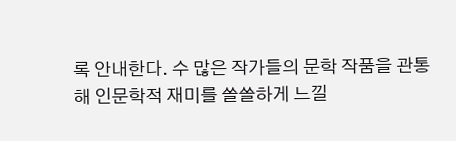록 안내한다. 수 많은 작가들의 문학 작품을 관통해 인문학적 재미를 쏠쏠하게 느낄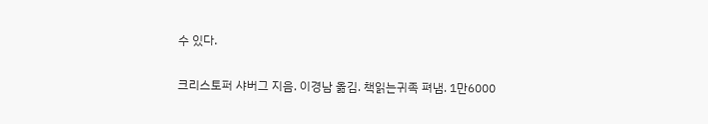수 있다.

크리스토퍼 샤버그 지음. 이경남 옮김. 책읽는귀족 펴냄. 1만6000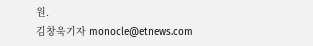원.
김창욱기자 monocle@etnews.com